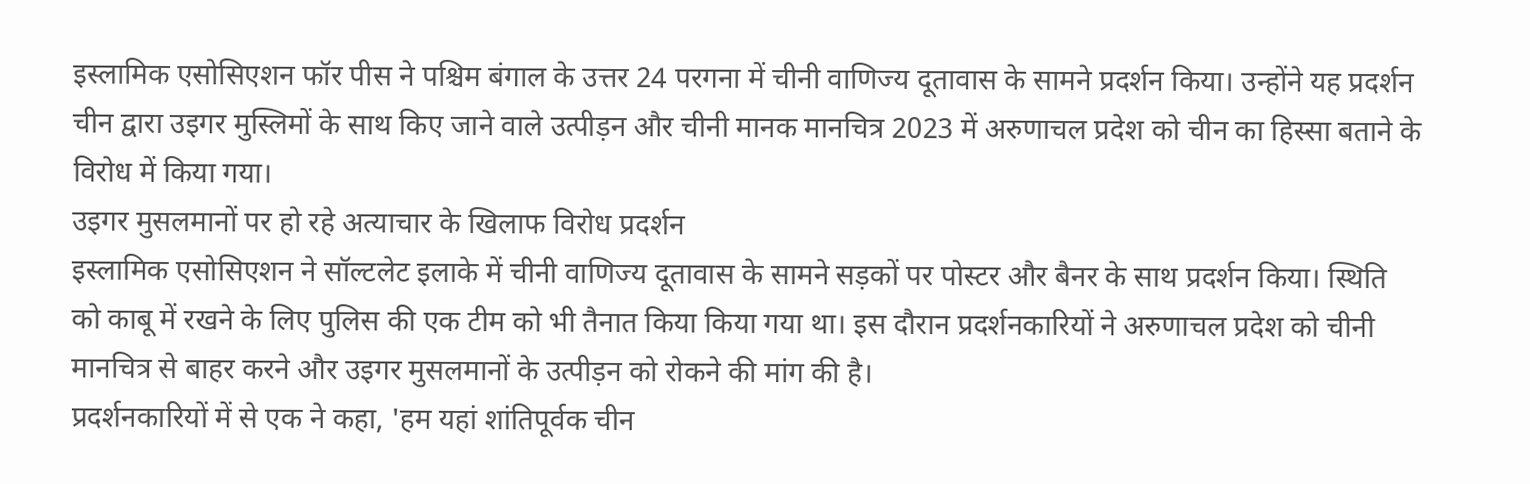इस्लामिक एसोसिएशन फॉर पीस ने पश्चिम बंगाल के उत्तर 24 परगना में चीनी वाणिज्य दूतावास के सामने प्रदर्शन किया। उन्होंने यह प्रदर्शन चीन द्वारा उइगर मुस्लिमों के साथ किए जाने वाले उत्पीड़न और चीनी मानक मानचित्र 2023 में अरुणाचल प्रदेश को चीन का हिस्सा बताने के विरोध में किया गया।
उइगर मुसलमानों पर हो रहे अत्याचार के खिलाफ विरोध प्रदर्शन
इस्लामिक एसोसिएशन ने सॉल्टलेट इलाके में चीनी वाणिज्य दूतावास के सामने सड़कों पर पोस्टर और बैनर के साथ प्रदर्शन किया। स्थिति को काबू में रखने के लिए पुलिस की एक टीम को भी तैनात किया किया गया था। इस दौरान प्रदर्शनकारियों ने अरुणाचल प्रदेश को चीनी मानचित्र से बाहर करने और उइगर मुसलमानों के उत्पीड़न को रोकने की मांग की है।
प्रदर्शनकारियों में से एक ने कहा, 'हम यहां शांतिपूर्वक चीन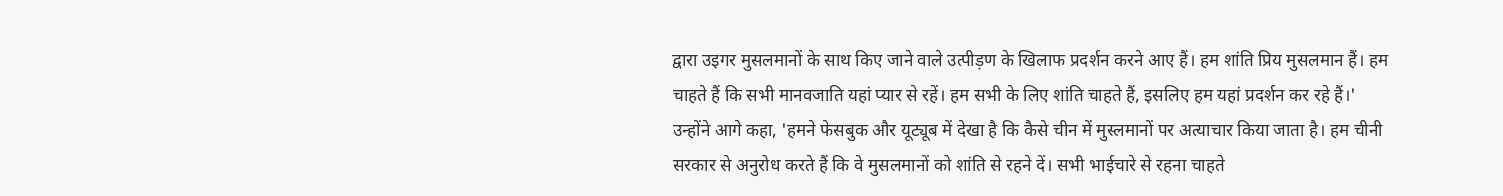द्वारा उइगर मुसलमानों के साथ किए जाने वाले उत्पीड़ण के खिलाफ प्रदर्शन करने आए हैं। हम शांति प्रिय मुसलमान हैं। हम चाहते हैं कि सभी मानवजाति यहां प्यार से रहें। हम सभी के लिए शांति चाहते हैं, इसलिए हम यहां प्रदर्शन कर रहे हैं।'
उन्होंने आगे कहा, 'हमने फेसबुक और यूट्यूब में देखा है कि कैसे चीन में मुस्लमानों पर अत्याचार किया जाता है। हम चीनी सरकार से अनुरोध करते हैं कि वे मुसलमानों को शांति से रहने दें। सभी भाईचारे से रहना चाहते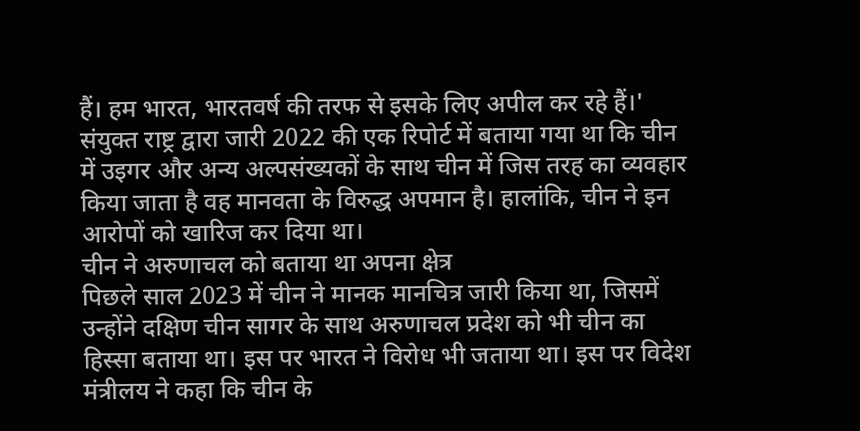हैं। हम भारत, भारतवर्ष की तरफ से इसके लिए अपील कर रहे हैं।'
संयुक्त राष्ट्र द्वारा जारी 2022 की एक रिपोर्ट में बताया गया था कि चीन में उइगर और अन्य अल्पसंख्यकों के साथ चीन में जिस तरह का व्यवहार किया जाता है वह मानवता के विरुद्ध अपमान है। हालांकि, चीन ने इन आरोपों को खारिज कर दिया था।
चीन ने अरुणाचल को बताया था अपना क्षेत्र
पिछले साल 2023 में चीन ने मानक मानचित्र जारी किया था, जिसमें उन्होंने दक्षिण चीन सागर के साथ अरुणाचल प्रदेश को भी चीन का हिस्सा बताया था। इस पर भारत ने विरोध भी जताया था। इस पर विदेश मंत्रीलय ने कहा कि चीन के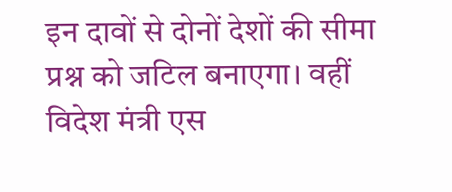इन दावों से दोनों देशों की सीमा प्रश्न को जटिल बनाएगा। वहीं विदेश मंत्री एस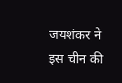जयशंकर ने इस चीन की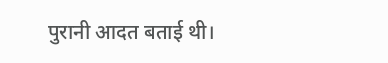पुरानी आदत बताई थी।